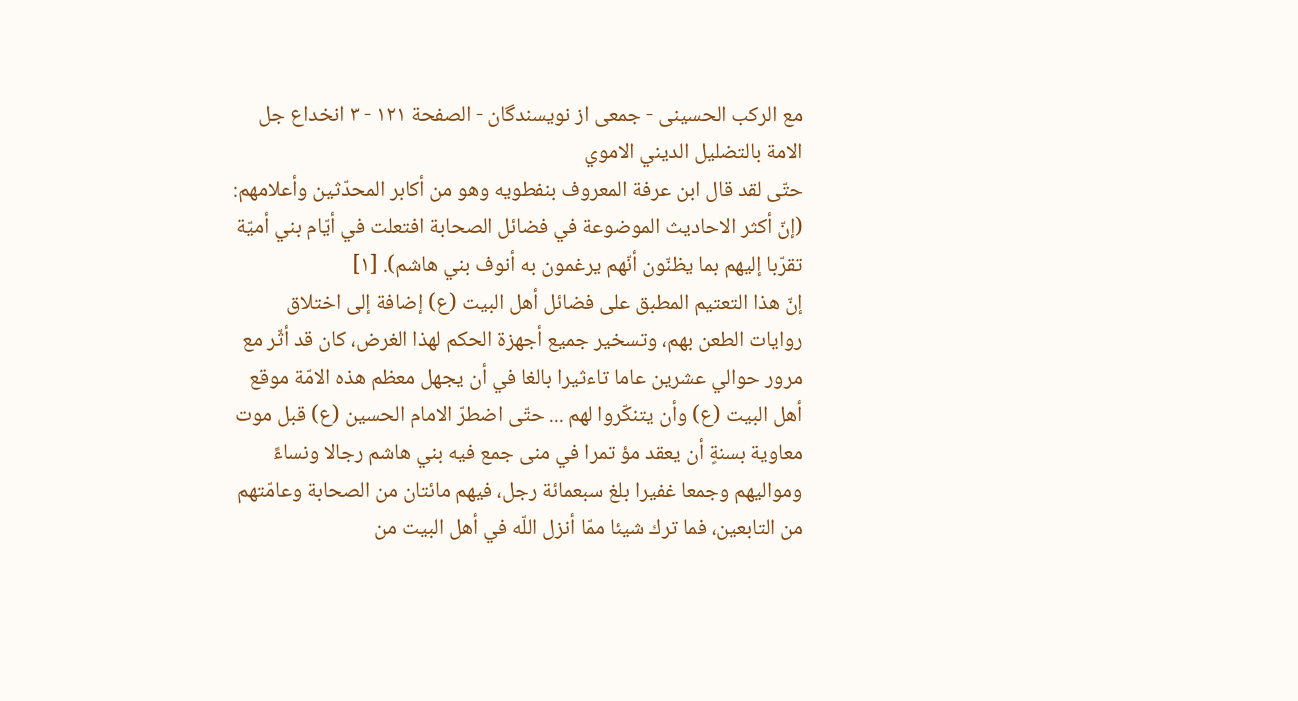مع الركب الحسينى - جمعی از نویسندگان - الصفحة ١٢١ - ٣ انخداع جل الامة بالتضليل الديني الاموي
حتّى لقد قال ابن عرفة المعروف بنفطويه وهو من أكابر المحدّثين وأعلامهم:
(إنّ أكثر الاحاديث الموضوعة في فضائل الصحابة افتعلت في أيّام بني أميّة تقرّبا إليهم بما يظنّون أنّهم يرغمون به أنوف بني هاشم). [١]
إنّ هذا التعتيم المطبق على فضائل أهل البيت (ع) إضافة إلى اختلاق روايات الطعن بهم، وتسخير جميع أجهزة الحكم لهذا الغرض، كان قد أثّر مع مرور حوالي عشرين عاما تاءثيرا بالغا في أن يجهل معظم هذه الامّة موقع أهل البيت (ع) وأن يتنكّروا لهم ... حتّى اضطرّ الامام الحسين (ع) قبل موت معاوية بسنةٍ أن يعقد مؤ تمرا في منى جمع فيه بني هاشم رجالا ونساءً ومواليهم وجمعا غفيرا بلغ سبعمائة رجل، فيهم مائتان من الصحابة وعامّتهم من التابعين، فما ترك شيئا ممّا أنزل اللّه في أهل البيت من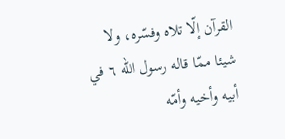القرآن إلّا تلاه وفسّره، ولا شيئا ممّا قاله رسول اللّه ٦ في أبيه وأخيه وأمّه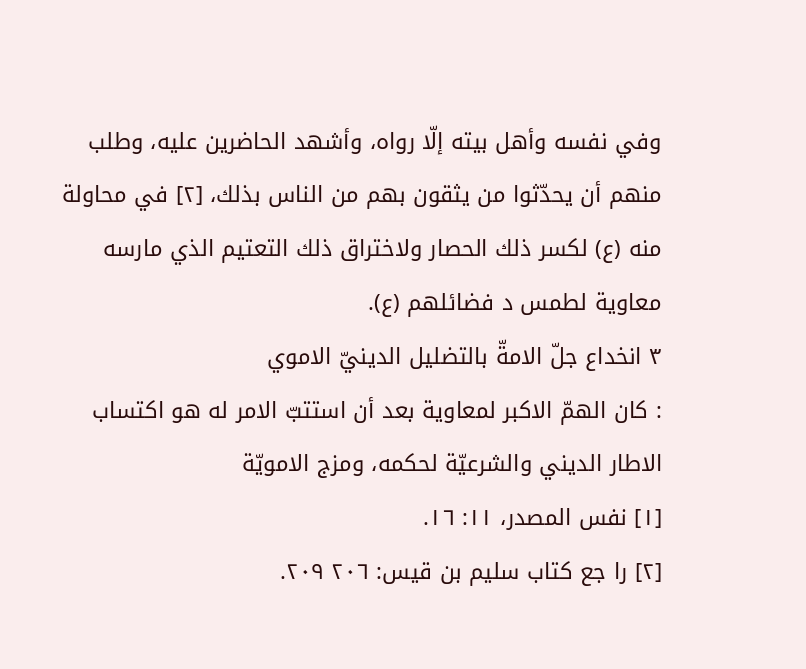وفي نفسه وأهل بيته إلّا رواه، وأشهد الحاضرين عليه، وطلب منهم أن يحدّثوا من يثقون بهم من الناس بذلك، [٢] في محاولة منه (ع) لكسر ذلك الحصار ولاختراق ذلك التعتيم الذي مارسه معاوية لطمس د فضائلهم (ع).
٣ انخداع جلّ الامةّ بالتضليل الدينيّ الاموي
: كان الهمّ الاكبر لمعاوية بعد أن استتبّ الامر له هو اكتساب الاطار الديني والشرعيّة لحكمه، ومزج الامويّة
[١] نفس المصدر، ١١: ١٦.
[٢] را جع كتاب سليم بن قيس: ٢٠٦ ٢٠٩.